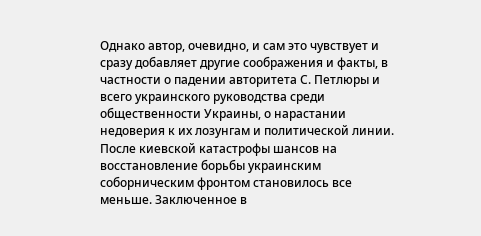Однако автор, очевидно, и сам это чувствует и сразу добавляет другие соображения и факты, в частности о падении авторитета С. Петлюры и всего украинского руководства среди общественности Украины, о нарастании недоверия к их лозунгам и политической линии.
После киевской катастрофы шансов на восстановление борьбы украинским соборническим фронтом становилось все меньше. Заключенное в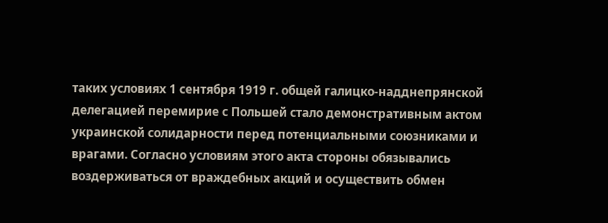таких условиях 1 сентября 1919 г. общей галицко-надднепрянской делегацией перемирие с Польшей стало демонстративным актом украинской солидарности перед потенциальными союзниками и врагами. Согласно условиям этого акта стороны обязывались воздерживаться от враждебных акций и осуществить обмен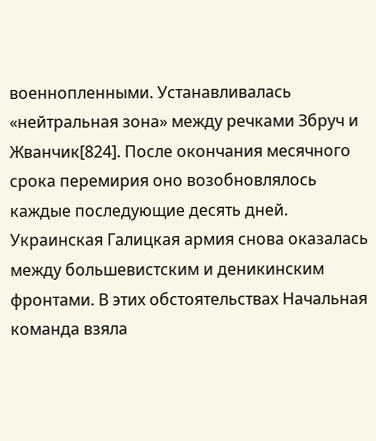военнопленными. Устанавливалась «нейтральная зона» между речками Збруч и Жванчик[824]. После окончания месячного срока перемирия оно возобновлялось каждые последующие десять дней.
Украинская Галицкая армия снова оказалась между большевистским и деникинским фронтами. В этих обстоятельствах Начальная команда взяла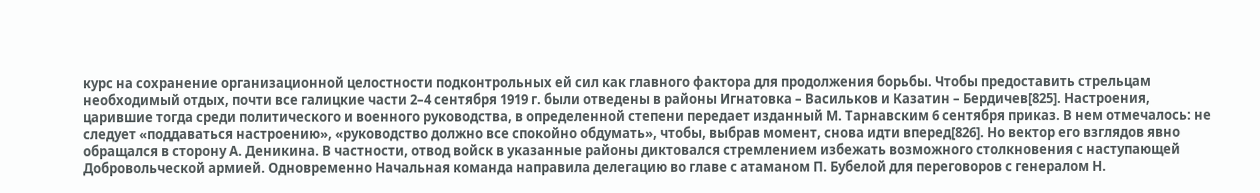курс на сохранение организационной целостности подконтрольных ей сил как главного фактора для продолжения борьбы. Чтобы предоставить стрельцам необходимый отдых, почти все галицкие части 2–4 сентября 1919 г. были отведены в районы Игнатовка – Васильков и Казатин – Бердичев[825]. Настроения, царившие тогда среди политического и военного руководства, в определенной степени передает изданный М. Тарнавским 6 сентября приказ. В нем отмечалось: не следует «поддаваться настроению», «руководство должно все спокойно обдумать», чтобы, выбрав момент, снова идти вперед[826]. Но вектор его взглядов явно обращался в сторону А. Деникина. В частности, отвод войск в указанные районы диктовался стремлением избежать возможного столкновения с наступающей Добровольческой армией. Одновременно Начальная команда направила делегацию во главе с атаманом П. Бубелой для переговоров с генералом Н.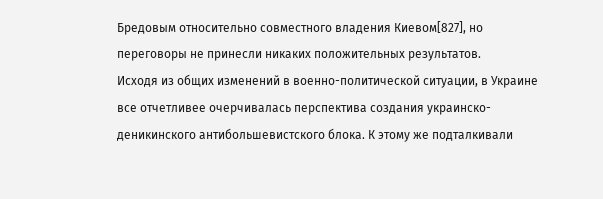Бредовым относительно совместного владения Киевом[827], но переговоры не принесли никаких положительных результатов.
Исходя из общих изменений в военно-политической ситуации, в Украине все отчетливее очерчивалась перспектива создания украинско-деникинского антибольшевистского блока. К этому же подталкивали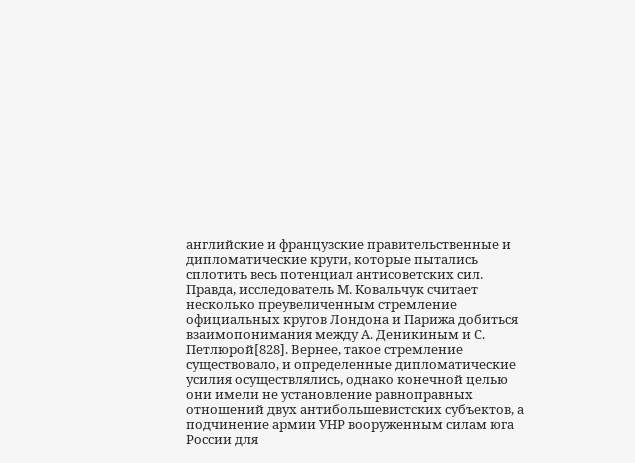английские и французские правительственные и дипломатические круги, которые пытались сплотить весь потенциал антисоветских сил.
Правда, исследователь М. Ковальчук считает несколько преувеличенным стремление официальных кругов Лондона и Парижа добиться взаимопонимания между А. Деникиным и С. Петлюрой[828]. Вернее, такое стремление существовало, и определенные дипломатические усилия осуществлялись, однако конечной целью они имели не установление равноправных отношений двух антибольшевистских субъектов, а подчинение армии УНР вооруженным силам юга России для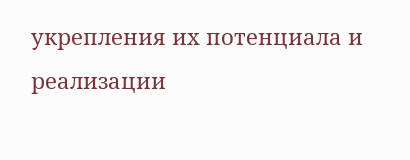укрепления их потенциала и реализации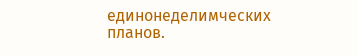единонеделимческих планов.